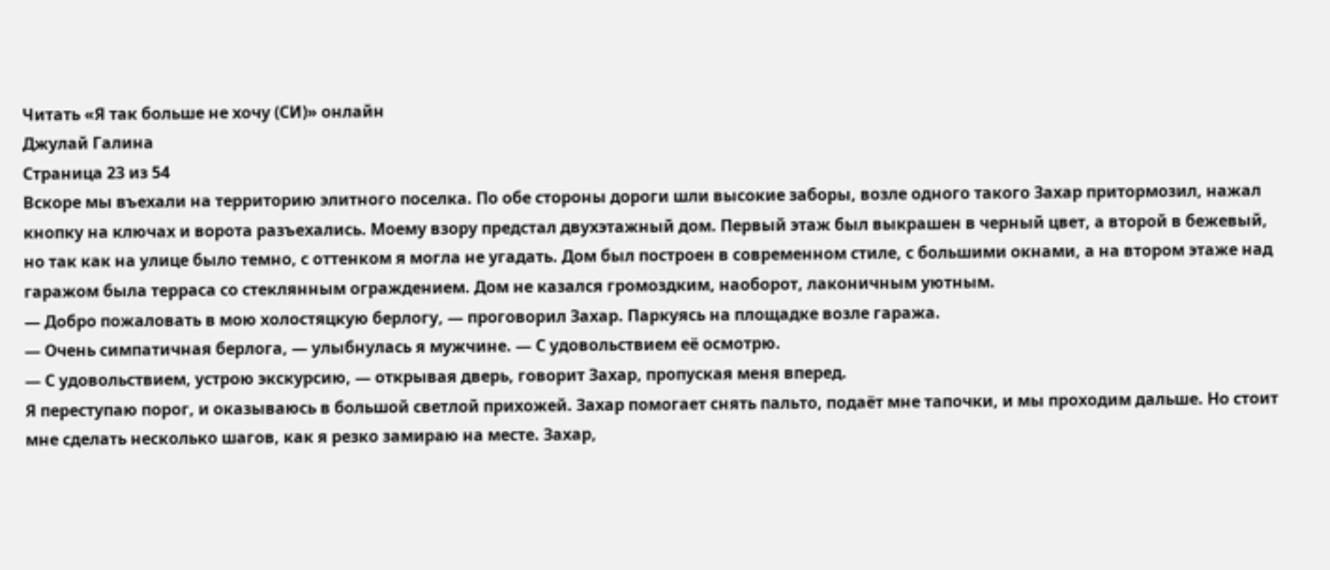Читать «Я так больше не хочу (СИ)» онлайн
Джулай Галина
Страница 23 из 54
Вскоре мы въехали на территорию элитного поселка. По обе стороны дороги шли высокие заборы, возле одного такого Захар притормозил, нажал кнопку на ключах и ворота разъехались. Моему взору предстал двухэтажный дом. Первый этаж был выкрашен в черный цвет, а второй в бежевый, но так как на улице было темно, с оттенком я могла не угадать. Дом был построен в современном стиле, с большими окнами, а на втором этаже над гаражом была терраса со стеклянным ограждением. Дом не казался громоздким, наоборот, лаконичным уютным.
— Добро пожаловать в мою холостяцкую берлогу, — проговорил Захар. Паркуясь на площадке возле гаража.
— Очень симпатичная берлога, — улыбнулась я мужчине. — С удовольствием её осмотрю.
— С удовольствием, устрою экскурсию, — открывая дверь, говорит Захар, пропуская меня вперед.
Я переступаю порог, и оказываюсь в большой светлой прихожей. Захар помогает снять пальто, подаёт мне тапочки, и мы проходим дальше. Но стоит мне сделать несколько шагов, как я резко замираю на месте. Захар,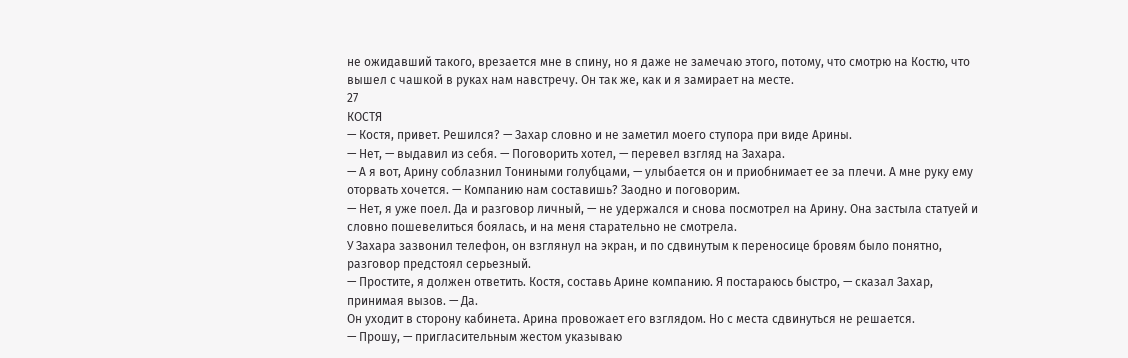не ожидавший такого, врезается мне в спину, но я даже не замечаю этого, потому, что смотрю на Костю, что вышел с чашкой в руках нам навстречу. Он так же, как и я замирает на месте.
27
КОСТЯ
— Костя, привет. Решился? — Захар словно и не заметил моего ступора при виде Арины.
— Нет, — выдавил из себя. — Поговорить хотел, — перевел взгляд на Захара.
— А я вот, Арину соблазнил Тониными голубцами, — улыбается он и приобнимает ее за плечи. А мне руку ему оторвать хочется. — Компанию нам составишь? Заодно и поговорим.
— Нет, я уже поел. Да и разговор личный, — не удержался и снова посмотрел на Арину. Она застыла статуей и словно пошевелиться боялась, и на меня старательно не смотрела.
У Захара зазвонил телефон, он взглянул на экран, и по сдвинутым к переносице бровям было понятно, разговор предстоял серьезный.
— Простите, я должен ответить. Костя, составь Арине компанию. Я постараюсь быстро, — сказал Захар, принимая вызов. — Да.
Он уходит в сторону кабинета. Арина провожает его взглядом. Но с места сдвинуться не решается.
— Прошу, — пригласительным жестом указываю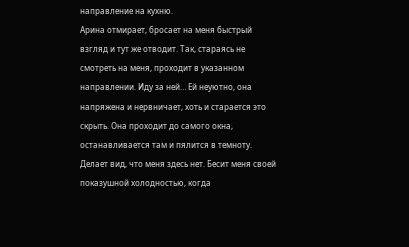направление на кухню.
Арина отмирает, бросает на меня быстрый взгляд и тут же отводит. Так, стараясь не смотреть на меня, проходит в указанном направлении. Иду за ней… Ей неуютно, она напряжена и нервничает, хоть и старается это скрыть. Она проходит до самого окна, останавливается там и пялится в темноту. Делает вид, что меня здесь нет. Бесит меня своей показушной холодностью, когда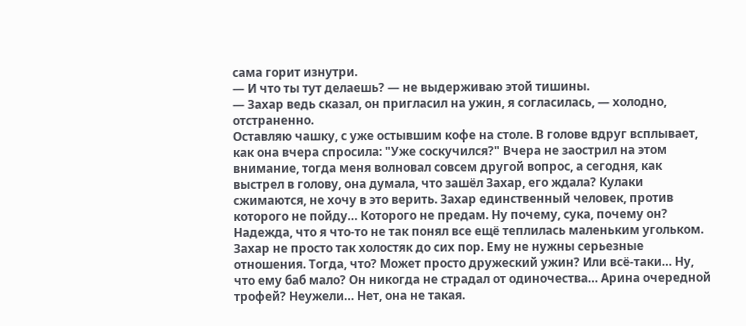сама горит изнутри.
— И что ты тут делаешь? — не выдерживаю этой тишины.
— Захар ведь сказал, он пригласил на ужин, я согласилась, — холодно, отстраненно.
Оставляю чашку, с уже остывшим кофе на столе. В голове вдруг всплывает, как она вчера спросила: "Уже соскучился?" Вчера не заострил на этом внимание, тогда меня волновал совсем другой вопрос, а сегодня, как выстрел в голову, она думала, что зашёл Захар, его ждала? Кулаки сжимаются, не хочу в это верить. Захар единственный человек, против которого не пойду… Которого не предам. Ну почему, сука, почему он? Надежда, что я что-то не так понял все ещё теплилась маленьким угольком. Захар не просто так холостяк до сих пор. Ему не нужны серьезные отношения. Тогда, что? Может просто дружеский ужин? Или всё-таки… Ну, что ему баб мало? Он никогда не страдал от одиночества… Арина очередной трофей? Неужели… Нет, она не такая.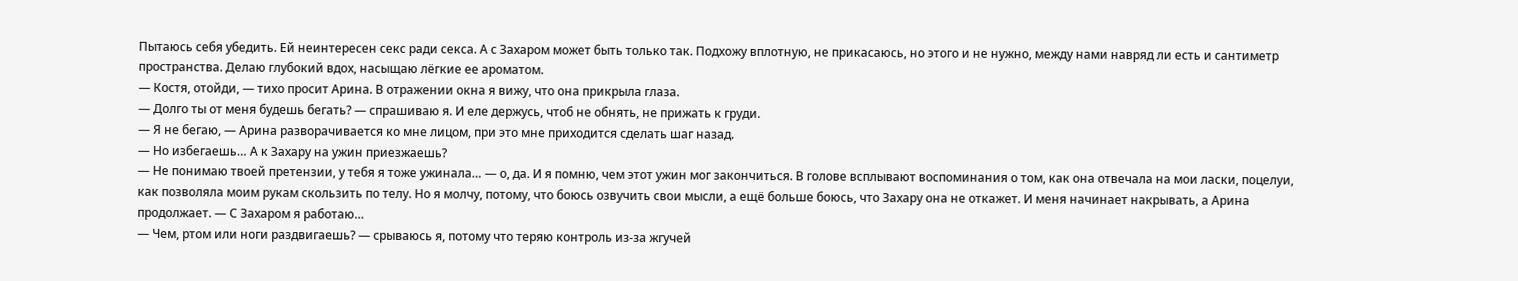Пытаюсь себя убедить. Ей неинтересен секс ради секса. А с Захаром может быть только так. Подхожу вплотную, не прикасаюсь, но этого и не нужно, между нами навряд ли есть и сантиметр пространства. Делаю глубокий вдох, насыщаю лёгкие ее ароматом.
— Костя, отойди, — тихо просит Арина. В отражении окна я вижу, что она прикрыла глаза.
— Долго ты от меня будешь бегать? — спрашиваю я. И еле держусь, чтоб не обнять, не прижать к груди.
— Я не бегаю, — Арина разворачивается ко мне лицом, при это мне приходится сделать шаг назад.
— Но избегаешь… А к Захару на ужин приезжаешь?
— Не понимаю твоей претензии, у тебя я тоже ужинала… — о, да. И я помню, чем этот ужин мог закончиться. В голове всплывают воспоминания о том, как она отвечала на мои ласки, поцелуи, как позволяла моим рукам скользить по телу. Но я молчу, потому, что боюсь озвучить свои мысли, а ещё больше боюсь, что Захару она не откажет. И меня начинает накрывать, а Арина продолжает. — С Захаром я работаю…
— Чем, ртом или ноги раздвигаешь? — срываюсь я, потому что теряю контроль из-за жгучей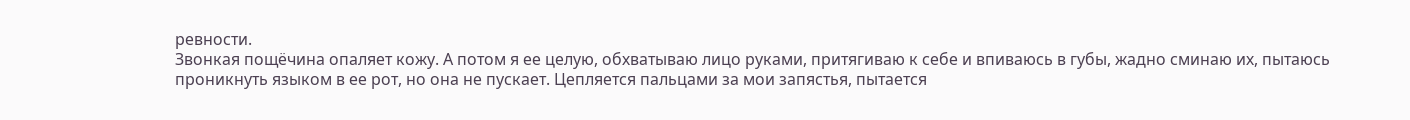ревности.
Звонкая пощёчина опаляет кожу. А потом я ее целую, обхватываю лицо руками, притягиваю к себе и впиваюсь в губы, жадно сминаю их, пытаюсь проникнуть языком в ее рот, но она не пускает. Цепляется пальцами за мои запястья, пытается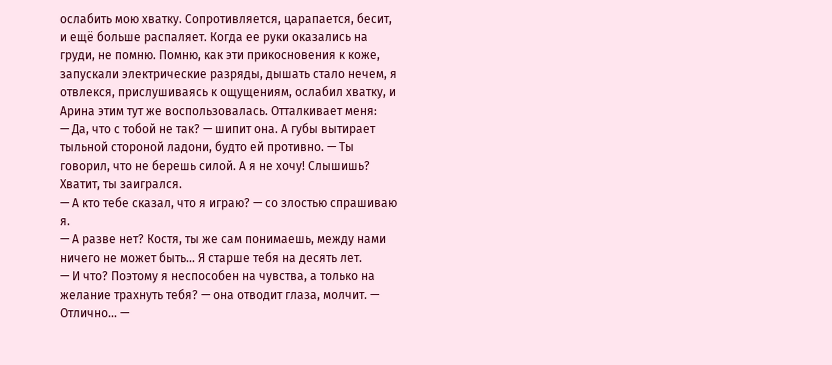ослабить мою хватку. Сопротивляется, царапается, бесит, и ещё больше распаляет. Когда ее руки оказались на груди, не помню. Помню, как эти прикосновения к коже, запускали электрические разряды, дышать стало нечем, я отвлекся, прислушиваясь к ощущениям, ослабил хватку, и Арина этим тут же воспользовалась. Отталкивает меня:
— Да, что с тобой не так? — шипит она. А губы вытирает тыльной стороной ладони, будто ей противно. — Ты говорил, что не берешь силой. А я не хочу! Слышишь? Хватит, ты заигрался.
— А кто тебе сказал, что я играю? — со злостью спрашиваю я.
— А разве нет? Костя, ты же сам понимаешь, между нами ничего не может быть… Я старше тебя на десять лет.
— И что? Поэтому я неспособен на чувства, а только на желание трахнуть тебя? — она отводит глаза, молчит. — Отлично… —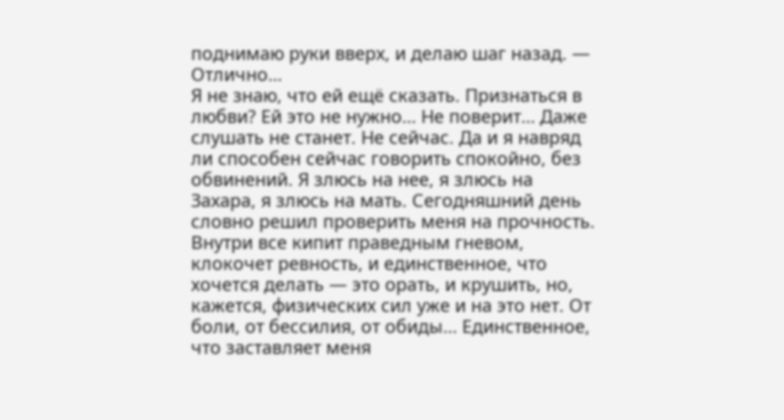поднимаю руки вверх, и делаю шаг назад. — Отлично…
Я не знаю, что ей ещё сказать. Признаться в любви? Ей это не нужно… Не поверит… Даже слушать не станет. Не сейчас. Да и я навряд ли способен сейчас говорить спокойно, без обвинений. Я злюсь на нее, я злюсь на Захара, я злюсь на мать. Сегодняшний день словно решил проверить меня на прочность. Внутри все кипит праведным гневом, клокочет ревность, и единственное, что хочется делать — это орать, и крушить, но, кажется, физических сил уже и на это нет. От боли, от бессилия, от обиды… Единственное, что заставляет меня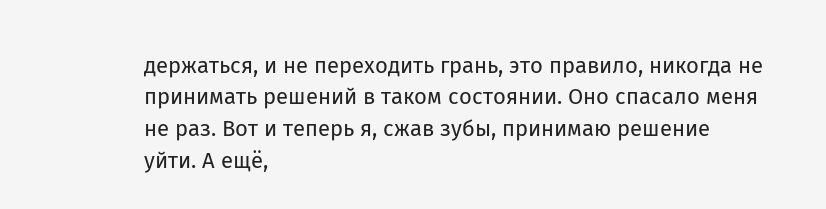держаться, и не переходить грань, это правило, никогда не принимать решений в таком состоянии. Оно спасало меня не раз. Вот и теперь я, сжав зубы, принимаю решение уйти. А ещё,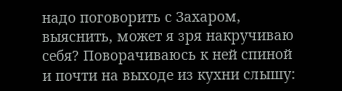надо поговорить с Захаром, выяснить, может я зря накручиваю себя? Поворачиваюсь к ней спиной и почти на выходе из кухни слышу: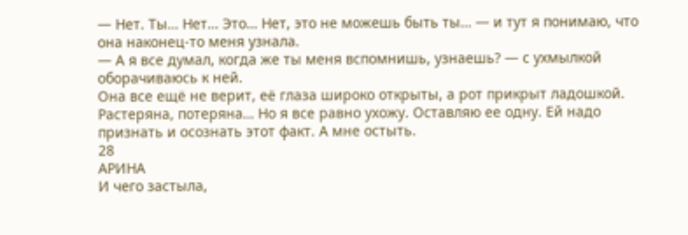— Нет. Ты… Нет… Это… Нет, это не можешь быть ты… — и тут я понимаю, что она наконец-то меня узнала.
— А я все думал, когда же ты меня вспомнишь, узнаешь? — с ухмылкой оборачиваюсь к ней.
Она все ещё не верит, её глаза широко открыты, а рот прикрыт ладошкой. Растеряна, потеряна… Но я все равно ухожу. Оставляю ее одну. Ей надо признать и осознать этот факт. А мне остыть.
28
АРИНА
И чего застыла,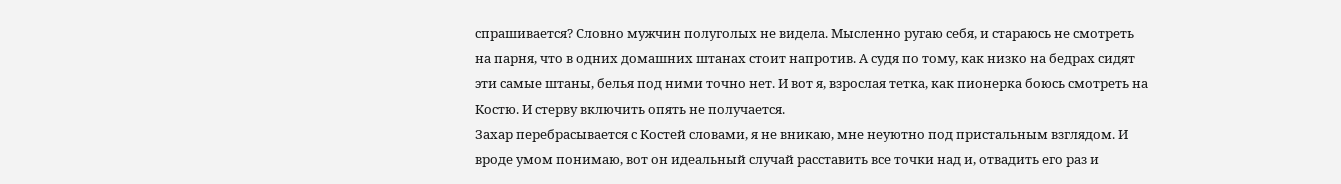спрашивается? Словно мужчин полуголых не видела. Мысленно ругаю себя, и стараюсь не смотреть на парня, что в одних домашних штанах стоит напротив. А судя по тому, как низко на бедрах сидят эти самые штаны, белья под ними точно нет. И вот я, взрослая тетка, как пионерка боюсь смотреть на Костю. И стерву включить опять не получается.
Захар перебрасывается с Костей словами, я не вникаю, мне неуютно под пристальным взглядом. И вроде умом понимаю, вот он идеальный случай расставить все точки над и, отвадить его раз и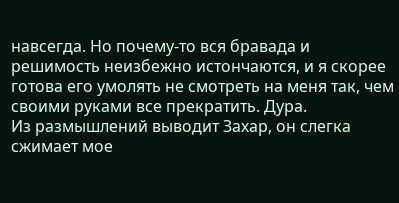навсегда. Но почему-то вся бравада и решимость неизбежно истончаются, и я скорее готова его умолять не смотреть на меня так, чем своими руками все прекратить. Дура.
Из размышлений выводит Захар, он слегка сжимает мое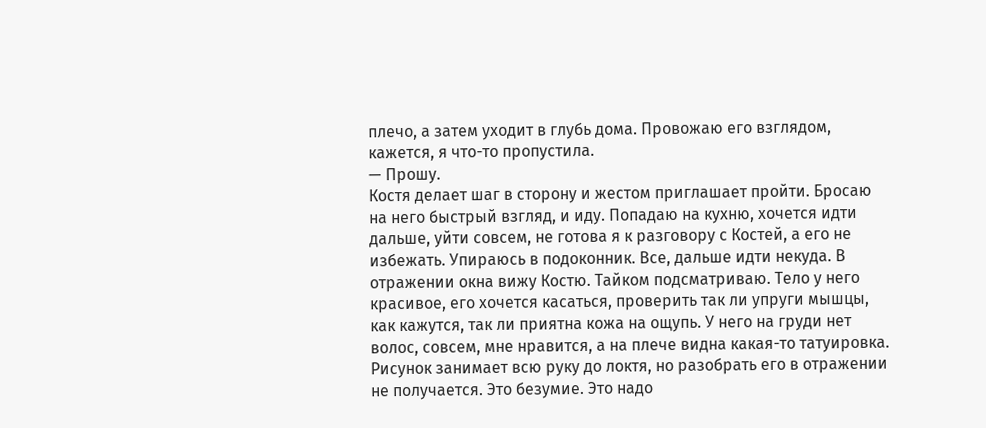плечо, а затем уходит в глубь дома. Провожаю его взглядом, кажется, я что-то пропустила.
— Прошу.
Костя делает шаг в сторону и жестом приглашает пройти. Бросаю на него быстрый взгляд, и иду. Попадаю на кухню, хочется идти дальше, уйти совсем, не готова я к разговору с Костей, а его не избежать. Упираюсь в подоконник. Все, дальше идти некуда. В отражении окна вижу Костю. Тайком подсматриваю. Тело у него красивое, его хочется касаться, проверить так ли упруги мышцы, как кажутся, так ли приятна кожа на ощупь. У него на груди нет волос, совсем, мне нравится, а на плече видна какая-то татуировка. Рисунок занимает всю руку до локтя, но разобрать его в отражении не получается. Это безумие. Это надо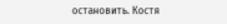остановить. Костя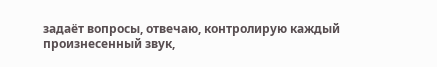задаёт вопросы, отвечаю, контролирую каждый произнесенный звук,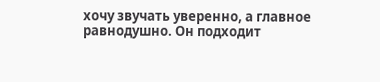хочу звучать уверенно, а главное равнодушно. Он подходит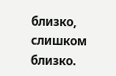близко, слишком близко.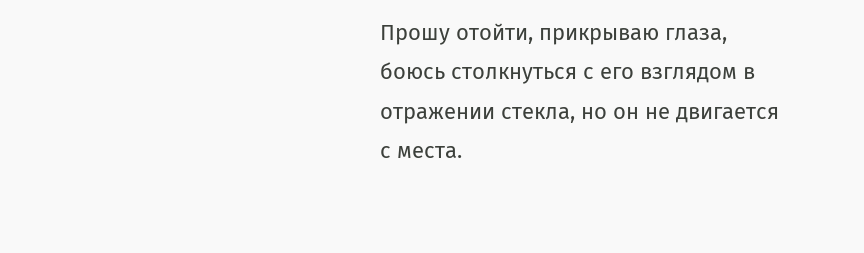Прошу отойти, прикрываю глаза, боюсь столкнуться с его взглядом в отражении стекла, но он не двигается с места.